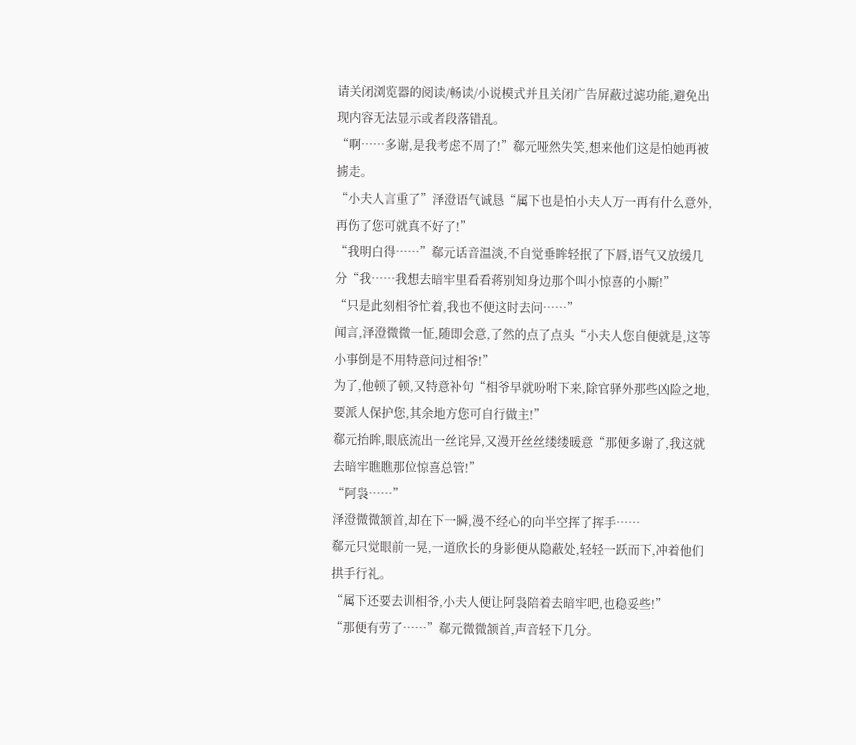请关闭浏览器的阅读/畅读/小说模式并且关闭广告屏蔽过滤功能,避免出现内容无法显示或者段落错乱。
“啊……多谢,是我考虑不周了!”郗元哑然失笑,想来他们这是怕她再被掳走。
“小夫人言重了”泽澄语气诚恳“属下也是怕小夫人万一再有什么意外,再伤了您可就真不好了!”
“我明白得……”郗元话音温淡,不自觉垂眸轻抿了下唇,语气又放缓几分“我……我想去暗牢里看看蒋别知身边那个叫小惊喜的小厮!”
“只是此刻相爷忙着,我也不便这时去问……”
闻言,泽澄微微一怔,随即会意,了然的点了点头“小夫人您自便就是,这等小事倒是不用特意问过相爷!”
为了,他顿了顿,又特意补句“相爷早就吩咐下来,除官驿外那些凶险之地,要派人保护您,其余地方您可自行做主!”
郗元抬眸,眼底流出一丝诧异,又漫开丝丝缕缕暖意“那便多谢了,我这就去暗牢瞧瞧那位惊喜总管!”
“阿袅……”
泽澄微微颔首,却在下一瞬,漫不经心的向半空挥了挥手……
郗元只觉眼前一晃,一道欣长的身影便从隐蔽处,轻轻一跃而下,冲着他们拱手行礼。
“属下还要去训相爷,小夫人便让阿袅陪着去暗牢吧,也稳妥些!”
“那便有劳了……”郗元微微颔首,声音轻下几分。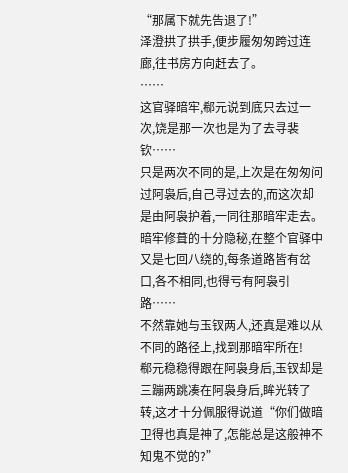“那属下就先告退了!”
泽澄拱了拱手,便步履匆匆跨过连廊,往书房方向赶去了。
……
这官驿暗牢,郗元说到底只去过一次,饶是那一次也是为了去寻裴钦……
只是两次不同的是,上次是在匆匆问过阿袅后,自己寻过去的,而这次却是由阿袅护着,一同往那暗牢走去。
暗牢修葺的十分隐秘,在整个官驿中又是七回八绕的,每条道路皆有岔口,各不相同,也得亏有阿袅引路……
不然靠她与玉钗两人,还真是难以从不同的路径上,找到那暗牢所在!
郗元稳稳得跟在阿袅身后,玉钗却是三蹦两跳凑在阿袅身后,眸光转了转,这才十分佩服得说道“你们做暗卫得也真是神了,怎能总是这般神不知鬼不觉的?”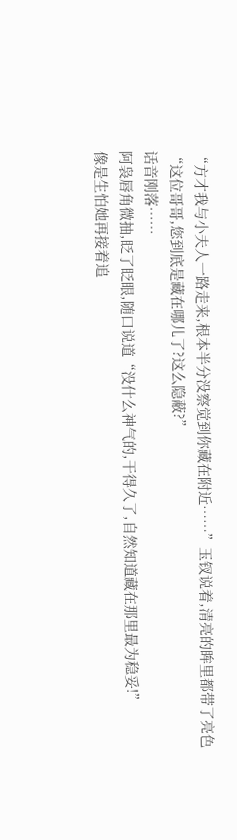“方才我与小夫人一路走来,根本半分没察觉到你藏在附近……”玉钗说着,清亮的眸里都带了亮色“这位哥哥,您到底是藏在哪儿了?这么隐蔽?”
话音刚落……
阿袅唇角微抽,眨了眨眼,随口说道“没什么神气的,干得久了,自然知道藏在那里最为稳妥!”
像是生怕她再接着追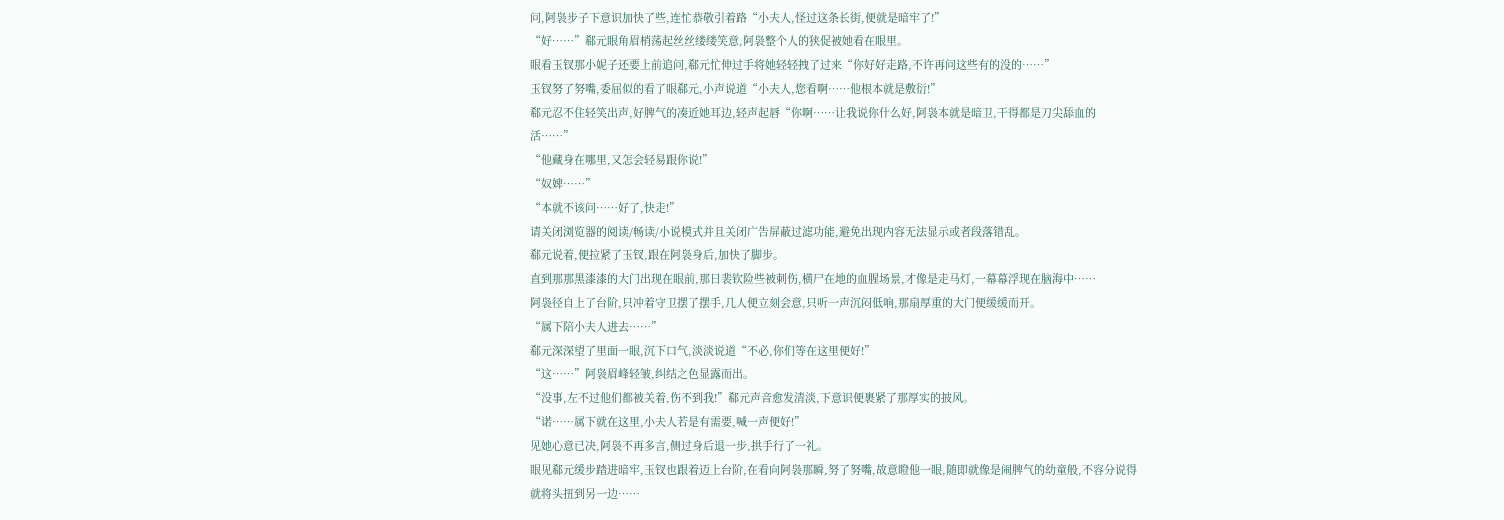问,阿袅步子下意识加快了些,连忙恭敬引着路“小夫人,怪过这条长街,便就是暗牢了!”
“好……”郗元眼角眉梢荡起丝丝缕缕笑意,阿袅整个人的狭促被她看在眼里。
眼看玉钗那小妮子还要上前追问,郗元忙伸过手将她轻轻拽了过来“你好好走路,不许再问这些有的没的……”
玉钗努了努嘴,委屈似的看了眼郗元,小声说道“小夫人,您看啊……他根本就是敷衍!”
郗元忍不住轻笑出声,好脾气的凑近她耳边,轻声起唇“你啊……让我说你什么好,阿袅本就是暗卫,干得都是刀尖舔血的活……”
“他藏身在哪里,又怎会轻易跟你说!”
“奴婢……”
“本就不该问……好了,快走!”
请关闭浏览器的阅读/畅读/小说模式并且关闭广告屏蔽过滤功能,避免出现内容无法显示或者段落错乱。
郗元说着,便拉紧了玉钗,跟在阿袅身后,加快了脚步。
直到那那黑漆漆的大门出现在眼前,那日裴钦险些被刺伤,横尸在地的血腥场景,才像是走马灯,一幕幕浮现在脑海中……
阿袅径自上了台阶,只冲着守卫摆了摆手,几人便立刻会意,只听一声沉闷低响,那扇厚重的大门便缓缓而开。
“属下陪小夫人进去……”
郗元深深望了里面一眼,沉下口气,淡淡说道“不必,你们等在这里便好!”
“这……”阿袅眉峰轻皱,纠结之色显露而出。
“没事,左不过他们都被关着,伤不到我!”郗元声音愈发清淡,下意识便裹紧了那厚实的披风。
“诺……属下就在这里,小夫人若是有需要,喊一声便好!”
见她心意已决,阿袅不再多言,侧过身后退一步,拱手行了一礼。
眼见郗元缓步踏进暗牢,玉钗也跟着迈上台阶,在看向阿袅那瞬,努了努嘴,故意瞪他一眼,随即就像是闹脾气的幼童般,不容分说得就将头扭到另一边……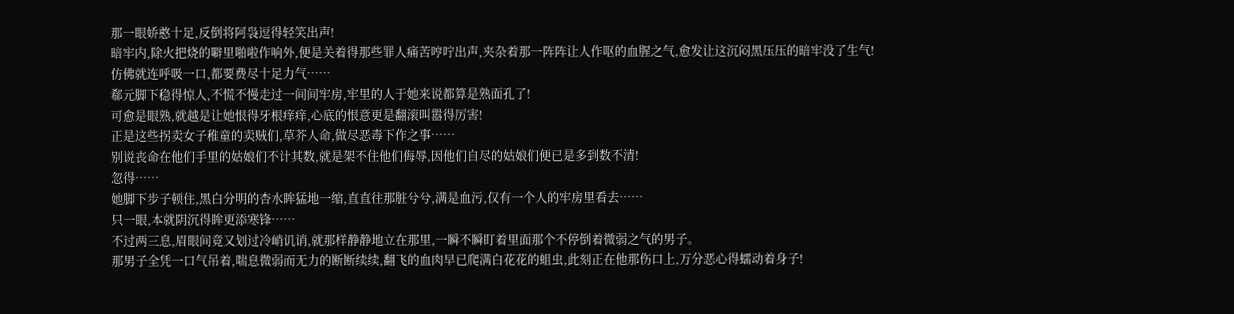那一眼娇憨十足,反倒将阿袅逗得轻笑出声!
暗牢内,除火把烧的噼里啪啦作响外,便是关着得那些罪人痛苦哼咛出声,夹杂着那一阵阵让人作呕的血腥之气,愈发让这沉闷黑压压的暗牢没了生气!
仿佛就连呼吸一口,都要费尽十足力气……
郗元脚下稳得惊人,不慌不慢走过一间间牢房,牢里的人于她来说都算是熟面孔了!
可愈是眼熟,就越是让她恨得牙根痒痒,心底的恨意更是翻滚叫嚣得厉害!
正是这些拐卖女子稚童的卖贼们,草芥人命,做尽恶毒下作之事……
别说丧命在他们手里的姑娘们不计其数,就是架不住他们侮辱,因他们自尽的姑娘们便已是多到数不清!
忽得……
她脚下步子顿住,黑白分明的杏水眸猛地一缩,直直往那脏兮兮,满是血污,仅有一个人的牢房里看去……
只一眼,本就阴沉得眸更添寒锋……
不过两三息,眉眼间竟又划过冷峭讥诮,就那样静静地立在那里,一瞬不瞬盯着里面那个不停倒着微弱之气的男子。
那男子全凭一口气吊着,喘息微弱而无力的断断续续,翻飞的血肉早已爬满白花花的蛆虫,此刻正在他那伤口上,万分恶心得蠕动着身子!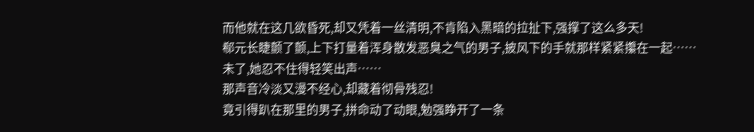而他就在这几欲昏死,却又凭着一丝清明,不肯陷入黑暗的拉扯下,强撑了这么多天!
郗元长睫颤了颤,上下打量着浑身散发恶臭之气的男子,披风下的手就那样紧紧攥在一起……
未了,她忍不住得轻笑出声……
那声音冷淡又漫不经心,却藏着彻骨残忍!
竟引得趴在那里的男子,拼命动了动眼,勉强睁开了一条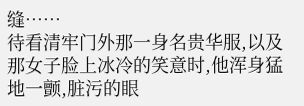缝……
待看清牢门外那一身名贵华服,以及那女子脸上冰冷的笑意时,他浑身猛地一颤,脏污的眼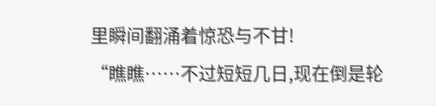里瞬间翻涌着惊恐与不甘!
“瞧瞧……不过短短几日,现在倒是轮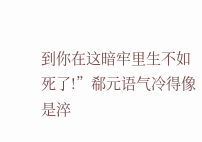到你在这暗牢里生不如死了!”郗元语气冷得像是淬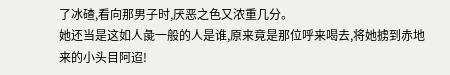了冰碴,看向那男子时,厌恶之色又浓重几分。
她还当是这如人彘一般的人是谁,原来竟是那位呼来喝去,将她掳到赤地来的小头目阿迢!